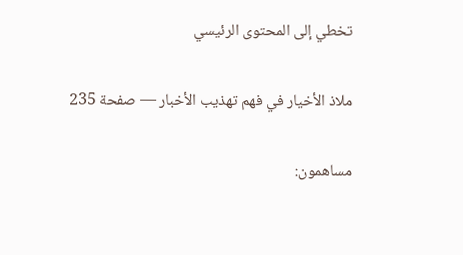تخطي إلى المحتوى الرئيسي

ملاذ الأخيار في فهم تهذيب الأخبار — صفحة 235

مساهمون: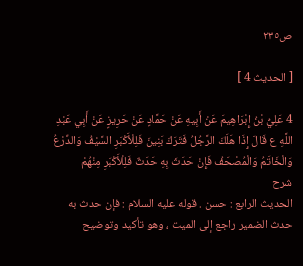ص٢٣٥

[ الحديث 4 ]

4 عَلِيُّ بْنُ إِبْرَاهِيمَ عَنْ أَبِيهِ عَنْ حَمَّادٍ عَنْ حَرِيزٍ عَنْ أَبِي عَبْدِ اللَّهِ ع قَالَ إِذَا هَلَكَ الرَّجُلُ فَتَرَكَ بَنِينَ فَلِلْأَكْبَرِ السَّيْفُ وَالدِّرْعُ وَالْخَاتَمُ وَالْمُصْحَفُ فَإِنْ حَدَثَ بِهِ حَدَثٌ فَلِلْأَكْبَرِ مِنْهُمْ
شرح
الحديث الرابع : حسن . قوله عليه السلام : فإن حدث به حدث الضمير راجع إلى الميت ، وهو تأكيد وتوضيح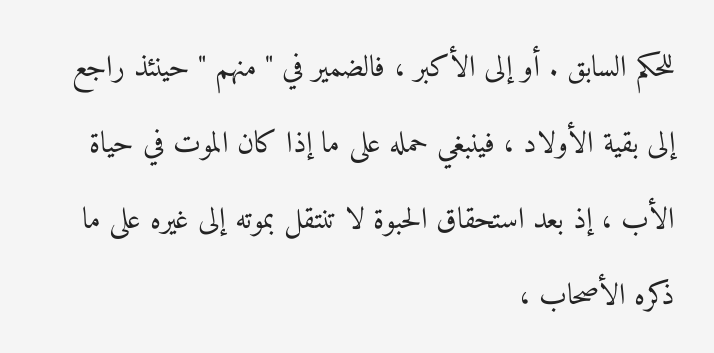للحكم السابق . أو إلى الأكبر ، فالضمير في " منهم " حينئذ راجع إلى بقية الأولاد ، فينبغي حمله على ما إذا كان الموت في حياة الأب ، إذ بعد استحقاق الحبوة لا تنتقل بموته إلى غيره على ما ذكره الأصحاب ،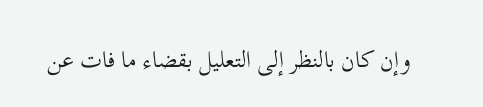وإن كان بالنظر إلى التعليل بقضاء ما فات عن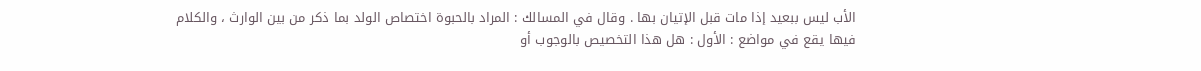الأب ليس ببعيد إذا مات قبل الإتيان بها . وقال في المسالك : المراد بالحبوة اختصاص الولد بما ذكر من بين الوارث ، والكلام فيها يقع في مواضع : الأول : هل هذا التخصيص بالوجوب أو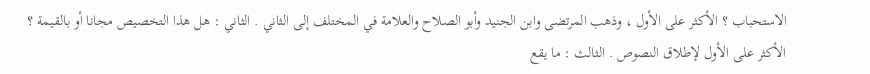الاستحباب ؟ الأكثر على الأول ، وذهب المرتضى وابن الجنيد وأبو الصلاح والعلامة في المختلف إلى الثاني . الثاني : هل هذا التخصيص مجانا أو بالقيمة ؟ الأكثر على الأول لإطلاق النصوص . الثالث : ما يقع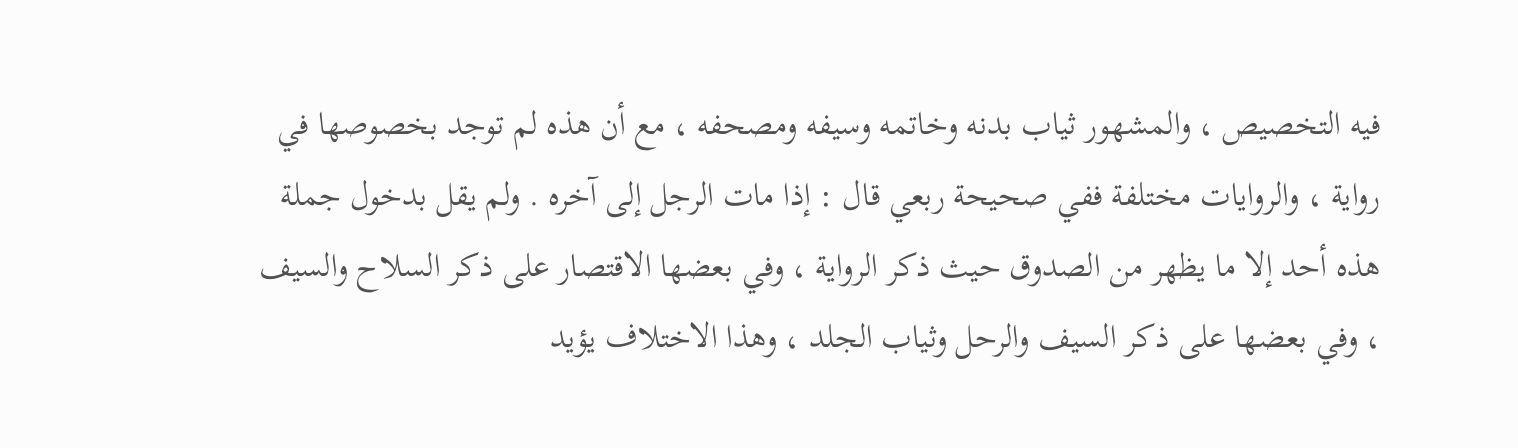فيه التخصيص ، والمشهور ثياب بدنه وخاتمه وسيفه ومصحفه ، مع أن هذه لم توجد بخصوصها في رواية ، والروايات مختلفة ففي صحيحة ربعي قال : إذا مات الرجل إلى آخره . ولم يقل بدخول جملة هذه أحد إلا ما يظهر من الصدوق حيث ذكر الرواية ، وفي بعضها الاقتصار على ذكر السلاح والسيف ، وفي بعضها على ذكر السيف والرحل وثياب الجلد ، وهذا الاختلاف يؤيد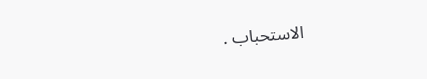الاستحباب .